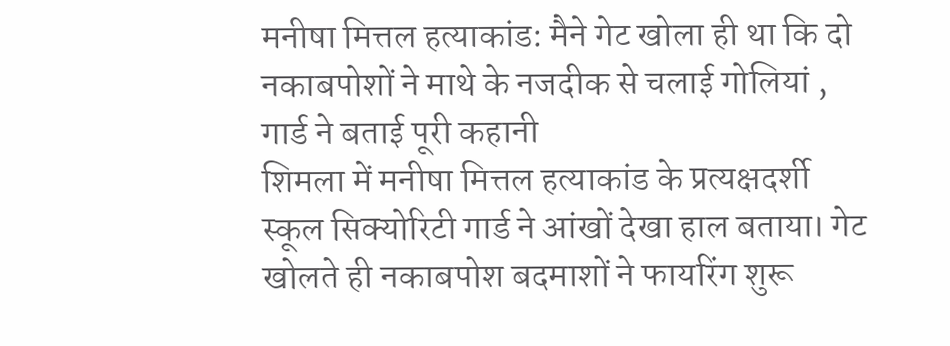मनीषा मित्तल हत्याकांड: मैने गेट खोला ही था कि दो नकाबपोशों ने माथे के नजदीक से चलाई गोलियां , गार्ड ने बताई पूरी कहानी
शिमला में मनीषा मित्तल हत्याकांड के प्रत्यक्षदर्शी स्कूल सिक्योरिटी गार्ड ने आंखों देखा हाल बताया। गेट खोलते ही नकाबपोश बदमाशों ने फायरिंग शुरू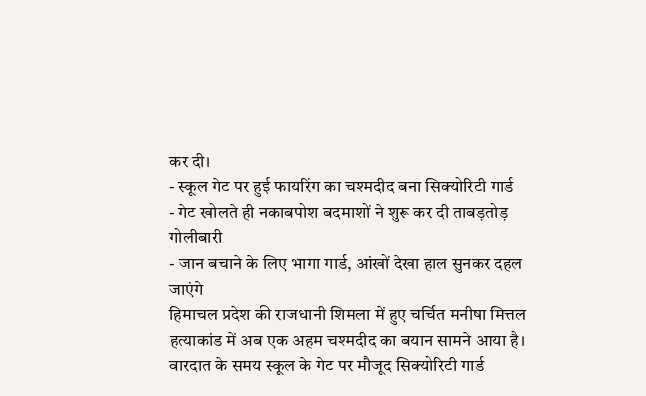कर दी।
- स्कूल गेट पर हुई फायरिंग का चश्मदीद बना सिक्योरिटी गार्ड
- गेट खोलते ही नकाबपोश बदमाशों ने शुरू कर दी ताबड़तोड़ गोलीबारी
- जान बचाने के लिए भागा गार्ड, आंखों देखा हाल सुनकर दहल जाएंगे
हिमाचल प्रदेश की राजधानी शिमला में हुए चर्चित मनीषा मित्तल हत्याकांड में अब एक अहम चश्मदीद का बयान सामने आया है। वारदात के समय स्कूल के गेट पर मौजूद सिक्योरिटी गार्ड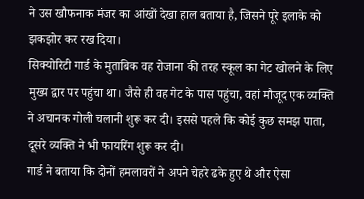ने उस खौफनाक मंजर का आंखों देखा हाल बताया है, जिसने पूरे इलाके को झकझोर कर रख दिया।
सिक्योरिटी गार्ड के मुताबिक वह रोजाना की तरह स्कूल का गेट खोलने के लिए मुख्य द्वार पर पहुंचा था। जैसे ही वह गेट के पास पहुंचा, वहां मौजूद एक व्यक्ति ने अचानक गोली चलानी शुरू कर दी। इससे पहले कि कोई कुछ समझ पाता, दूसरे व्यक्ति ने भी फायरिंग शुरू कर दी।
गार्ड ने बताया कि दोनों हमलावरों ने अपने चेहरे ढके हुए थे और ऐसा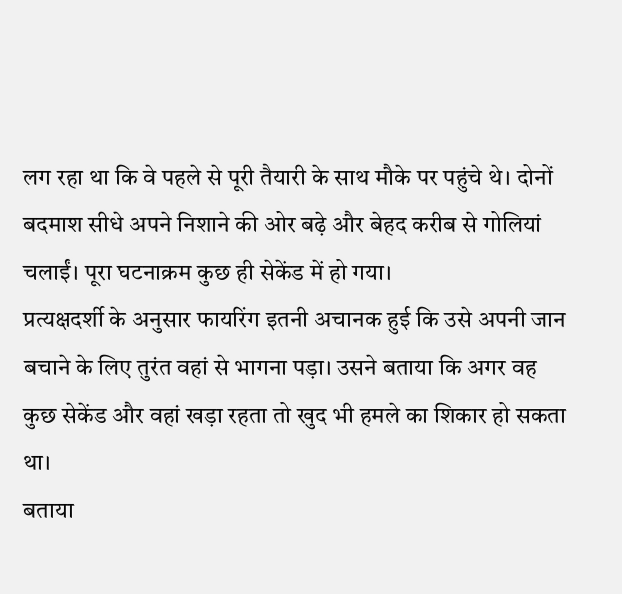लग रहा था कि वे पहले से पूरी तैयारी के साथ मौके पर पहुंचे थे। दोनों बदमाश सीधे अपने निशाने की ओर बढ़े और बेहद करीब से गोलियां चलाईं। पूरा घटनाक्रम कुछ ही सेकेंड में हो गया।
प्रत्यक्षदर्शी के अनुसार फायरिंग इतनी अचानक हुई कि उसे अपनी जान बचाने के लिए तुरंत वहां से भागना पड़ा। उसने बताया कि अगर वह कुछ सेकेंड और वहां खड़ा रहता तो खुद भी हमले का शिकार हो सकता था।
बताया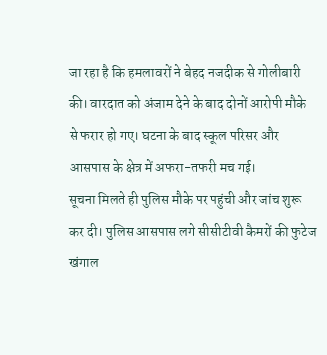जा रहा है कि हमलावरों ने बेहद नजदीक से गोलीबारी की। वारदात को अंजाम देने के बाद दोनों आरोपी मौके से फरार हो गए। घटना के बाद स्कूल परिसर और आसपास के क्षेत्र में अफरा-तफरी मच गई।
सूचना मिलते ही पुलिस मौके पर पहुंची और जांच शुरू कर दी। पुलिस आसपास लगे सीसीटीवी कैमरों की फुटेज खंगाल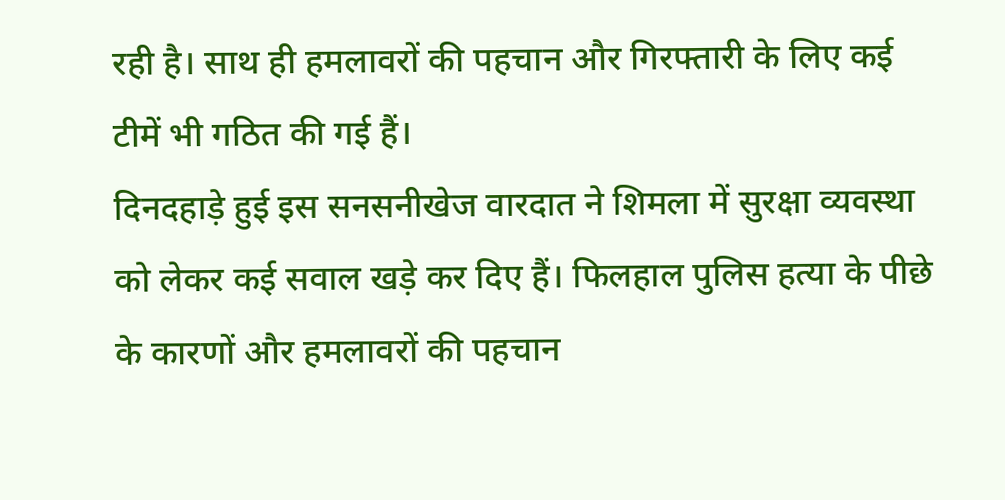रही है। साथ ही हमलावरों की पहचान और गिरफ्तारी के लिए कई टीमें भी गठित की गई हैं।
दिनदहाड़े हुई इस सनसनीखेज वारदात ने शिमला में सुरक्षा व्यवस्था को लेकर कई सवाल खड़े कर दिए हैं। फिलहाल पुलिस हत्या के पीछे के कारणों और हमलावरों की पहचान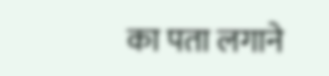का पता लगाने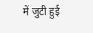में जुटी हुई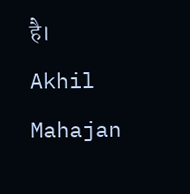है।
Akhil Mahajan